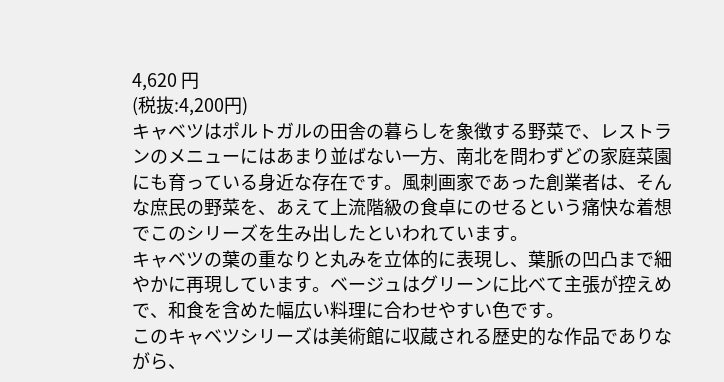4,620 円
(税抜:4,200円)
キャベツはポルトガルの田舎の暮らしを象徴する野菜で、レストランのメニューにはあまり並ばない一方、南北を問わずどの家庭菜園にも育っている身近な存在です。風刺画家であった創業者は、そんな庶民の野菜を、あえて上流階級の食卓にのせるという痛快な着想でこのシリーズを生み出したといわれています。
キャベツの葉の重なりと丸みを立体的に表現し、葉脈の凹凸まで細やかに再現しています。ベージュはグリーンに比べて主張が控えめで、和食を含めた幅広い料理に合わせやすい色です。
このキャベツシリーズは美術館に収蔵される歴史的な作品でありながら、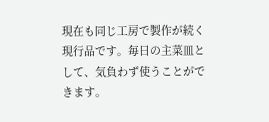現在も同じ工房で製作が続く現行品です。毎日の主菜皿として、気負わず使うことができます。